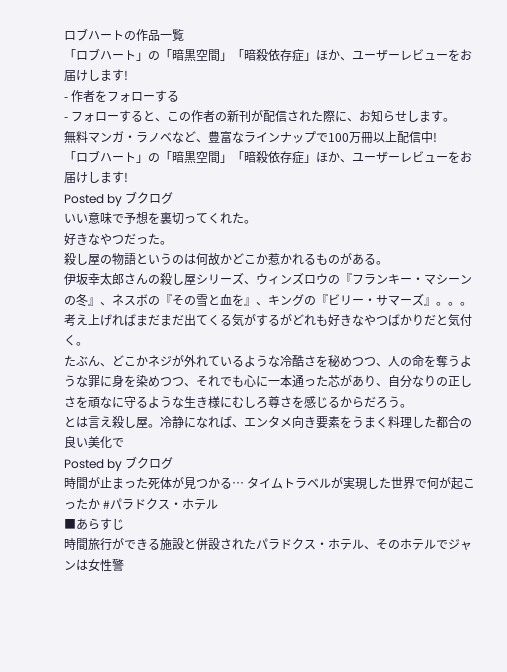ロブハートの作品一覧
「ロブハート」の「暗黒空間」「暗殺依存症」ほか、ユーザーレビューをお届けします!
- 作者をフォローする
- フォローすると、この作者の新刊が配信された際に、お知らせします。
無料マンガ・ラノベなど、豊富なラインナップで100万冊以上配信中!
「ロブハート」の「暗黒空間」「暗殺依存症」ほか、ユーザーレビューをお届けします!
Posted by ブクログ
いい意味で予想を裏切ってくれた。
好きなやつだった。
殺し屋の物語というのは何故かどこか惹かれるものがある。
伊坂幸太郎さんの殺し屋シリーズ、ウィンズロウの『フランキー・マシーンの冬』、ネスボの『その雪と血を』、キングの『ビリー・サマーズ』。。。
考え上げればまだまだ出てくる気がするがどれも好きなやつばかりだと気付く。
たぶん、どこかネジが外れているような冷酷さを秘めつつ、人の命を奪うような罪に身を染めつつ、それでも心に一本通った芯があり、自分なりの正しさを頑なに守るような生き様にむしろ尊さを感じるからだろう。
とは言え殺し屋。冷静になれば、エンタメ向き要素をうまく料理した都合の良い美化で
Posted by ブクログ
時間が止まった死体が見つかる… タイムトラベルが実現した世界で何が起こったか #パラドクス・ホテル
■あらすじ
時間旅行ができる施設と併設されたパラドクス・ホテル、そのホテルでジャンは女性警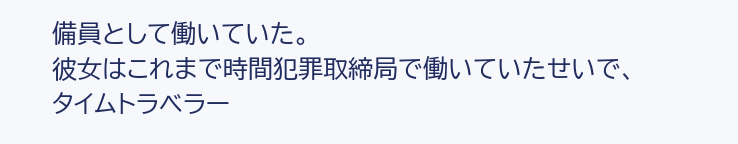備員として働いていた。
彼女はこれまで時間犯罪取締局で働いていたせいで、タイムトラベラー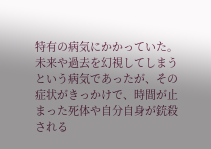特有の病気にかかっていた。未来や過去を幻視してしまうという病気であったが、その症状がきっかけで、時間が止まった死体や自分自身が銃殺される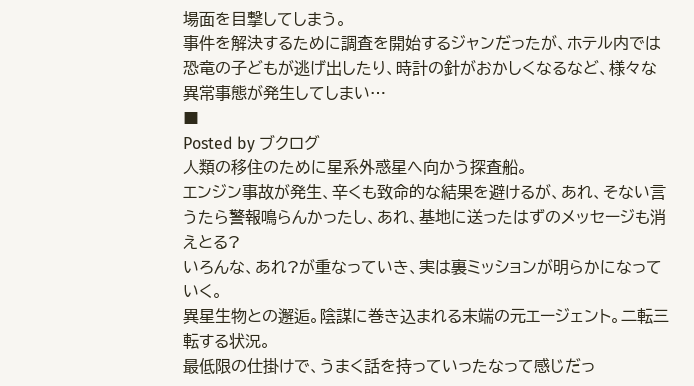場面を目撃してしまう。
事件を解決するために調査を開始するジャンだったが、ホテル内では恐竜の子どもが逃げ出したり、時計の針がおかしくなるなど、様々な異常事態が発生してしまい…
■
Posted by ブクログ
人類の移住のために星系外惑星へ向かう探査船。
エンジン事故が発生、辛くも致命的な結果を避けるが、あれ、そない言うたら警報鳴らんかったし、あれ、基地に送ったはずのメッセージも消えとる?
いろんな、あれ?が重なっていき、実は裏ミッションが明らかになっていく。
異星生物との邂逅。陰謀に巻き込まれる末端の元エージェント。二転三転する状況。
最低限の仕掛けで、うまく話を持っていったなって感じだっ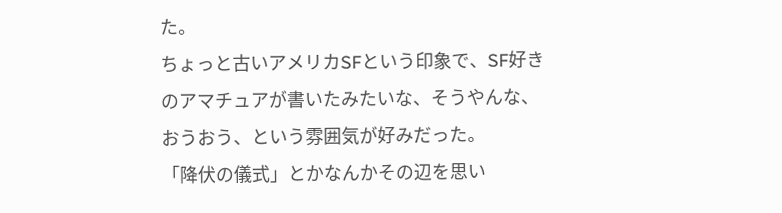た。
ちょっと古いアメリカSFという印象で、SF好きのアマチュアが書いたみたいな、そうやんな、おうおう、という雰囲気が好みだった。
「降伏の儀式」とかなんかその辺を思い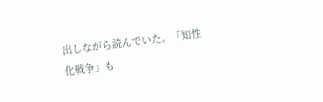出しながら読んでいた。「知性化戦争」も